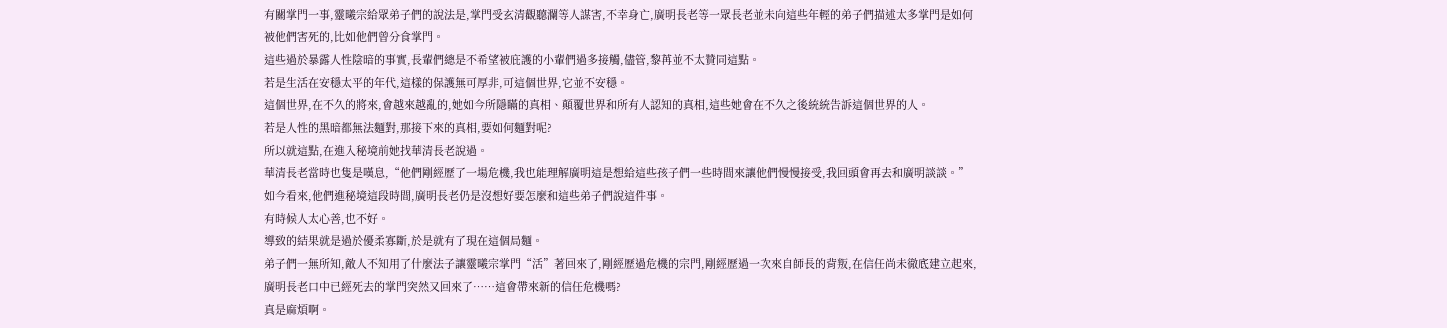有關掌門一事,靈曦宗給眾弟子們的說法是,掌門受玄清觀聽瀾等人謀害,不幸身亡,廣明長老等一眾長老並未向這些年輕的弟子們描述太多掌門是如何被他們害死的,比如他們曾分食掌門。
這些過於暴露人性陰暗的事實,長輩們總是不希望被庇護的小輩們過多接觸,儘管,黎苒並不太贊同這點。
若是生活在安穩太平的年代,這樣的保護無可厚非,可這個世界,它並不安穩。
這個世界,在不久的將來,會越來越亂的,她如今所隱瞞的真相、顛覆世界和所有人認知的真相,這些她會在不久之後統統告訴這個世界的人。
若是人性的黑暗都無法麵對,那接下來的真相,要如何麵對呢?
所以就這點,在進入秘境前她找華清長老說過。
華清長老當時也隻是嘆息,“他們剛經歷了一場危機,我也能理解廣明這是想給這些孩子們一些時間來讓他們慢慢接受,我回頭會再去和廣明談談。”
如今看來,他們進秘境這段時間,廣明長老仍是沒想好要怎麼和這些弟子們說這件事。
有時候人太心善,也不好。
導致的結果就是過於優柔寡斷,於是就有了現在這個局麵。
弟子們一無所知,敵人不知用了什麼法子讓靈曦宗掌門“活”著回來了,剛經歷過危機的宗門,剛經歷過一次來自師長的背叛,在信任尚未徹底建立起來,廣明長老口中已經死去的掌門突然又回來了……這會帶來新的信任危機嗎?
真是麻煩啊。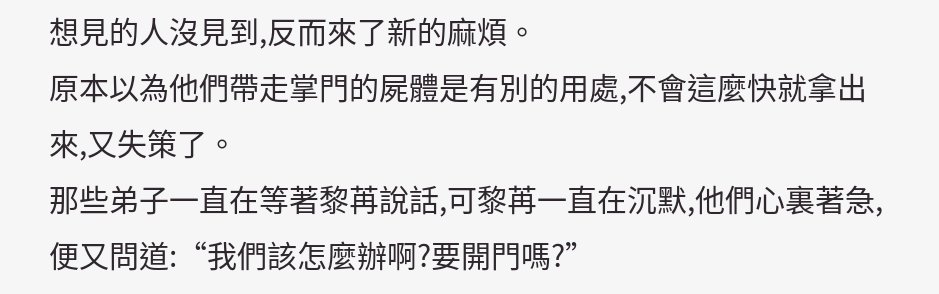想見的人沒見到,反而來了新的麻煩。
原本以為他們帶走掌門的屍體是有別的用處,不會這麼快就拿出來,又失策了。
那些弟子一直在等著黎苒說話,可黎苒一直在沉默,他們心裏著急,便又問道:“我們該怎麼辦啊?要開門嗎?”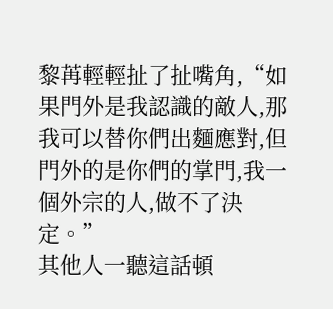黎苒輕輕扯了扯嘴角,“如果門外是我認識的敵人,那我可以替你們出麵應對,但門外的是你們的掌門,我一個外宗的人,做不了決定。”
其他人一聽這話頓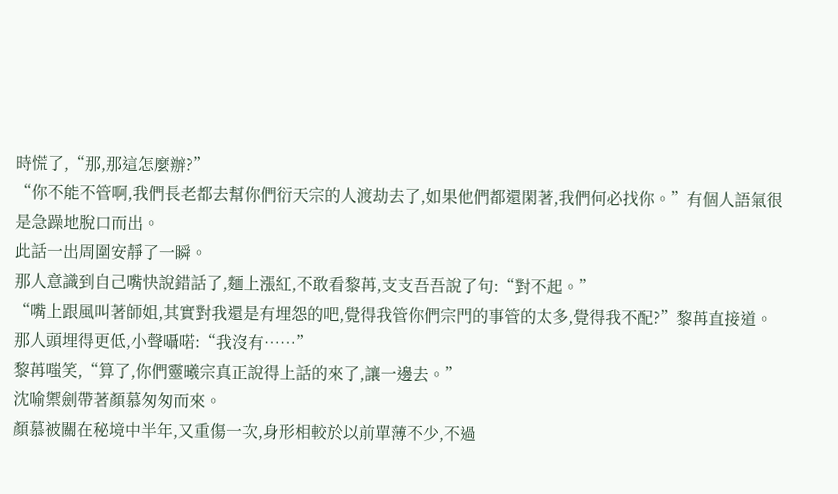時慌了,“那,那這怎麼辦?”
“你不能不管啊,我們長老都去幫你們衍天宗的人渡劫去了,如果他們都還閑著,我們何必找你。”有個人語氣很是急躁地脫口而出。
此話一出周圍安靜了一瞬。
那人意識到自己嘴快說錯話了,麵上漲紅,不敢看黎苒,支支吾吾說了句:“對不起。”
“嘴上跟風叫著師姐,其實對我還是有埋怨的吧,覺得我管你們宗門的事管的太多,覺得我不配?”黎苒直接道。
那人頭埋得更低,小聲囁喏:“我沒有……”
黎苒嗤笑,“算了,你們靈曦宗真正說得上話的來了,讓一邊去。”
沈喻禦劍帶著顏慕匆匆而來。
顏慕被關在秘境中半年,又重傷一次,身形相較於以前單薄不少,不過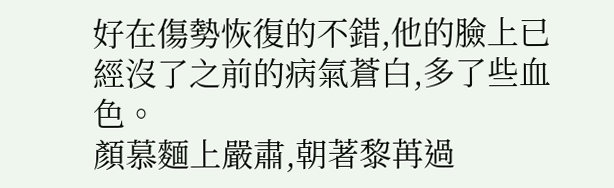好在傷勢恢復的不錯,他的臉上已經沒了之前的病氣蒼白,多了些血色。
顏慕麵上嚴肅,朝著黎苒過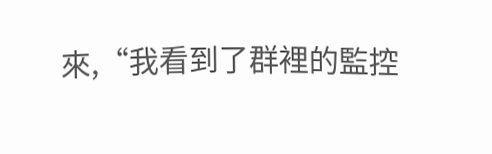來,“我看到了群裡的監控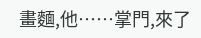畫麵,他……掌門,來了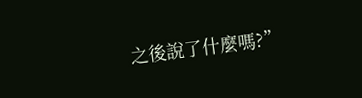之後說了什麼嗎?”